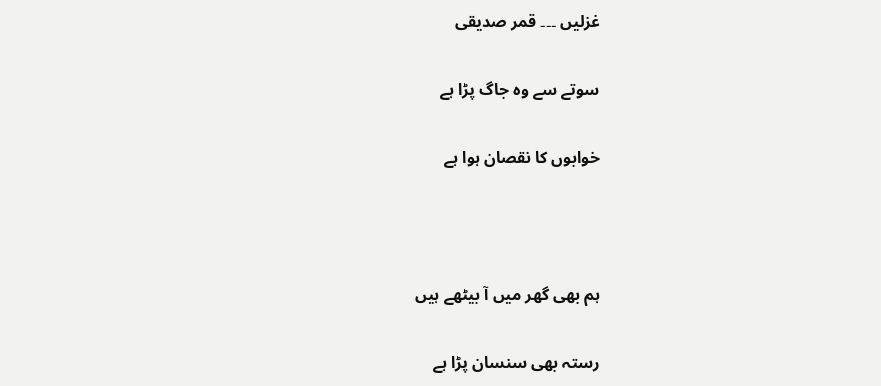غزلیں ۔۔۔ قمر صدیقی

سوتے سے وہ جاگ پڑا ہے

خوابوں کا نقصان ہوا ہے



ہم بھی گھر میں آ بیٹھے ہیں

رستہ بھی سنسان پڑا ہے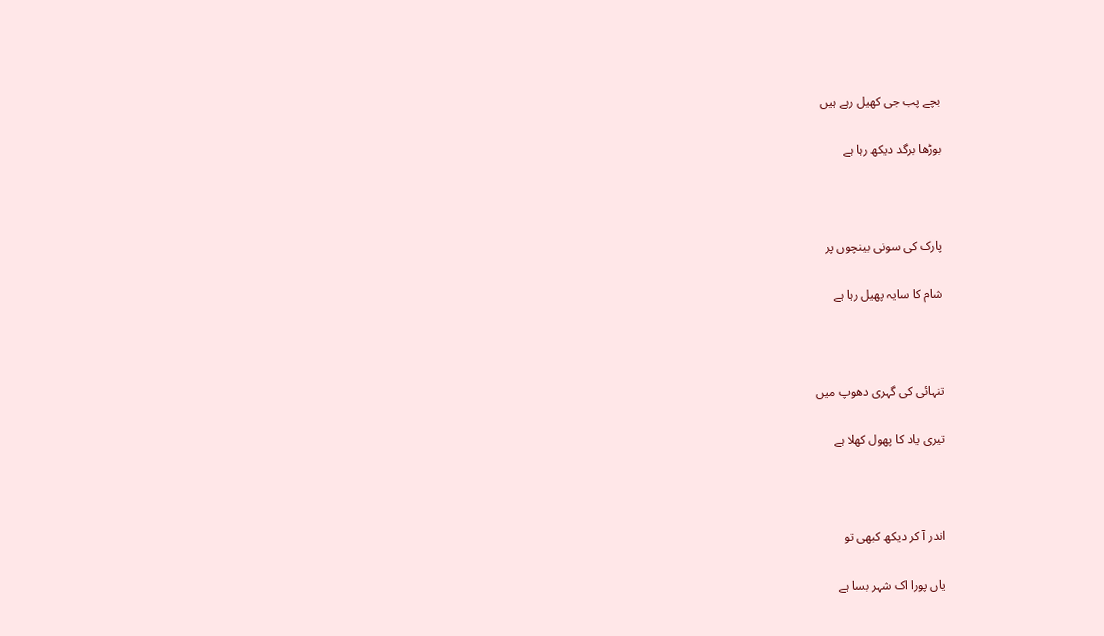بچے پب جی کھیل رہے ہیں

بوڑھا برگد دیکھ رہا ہے



پارک کی سونی بینچوں پر

شام کا سایہ پھیل رہا ہے



تنہائی کی گہری دھوپ میں

تیری یاد کا پھول کھلا ہے



اندر آ کر دیکھ کبھی تو

یاں پورا اک شہر بسا ہے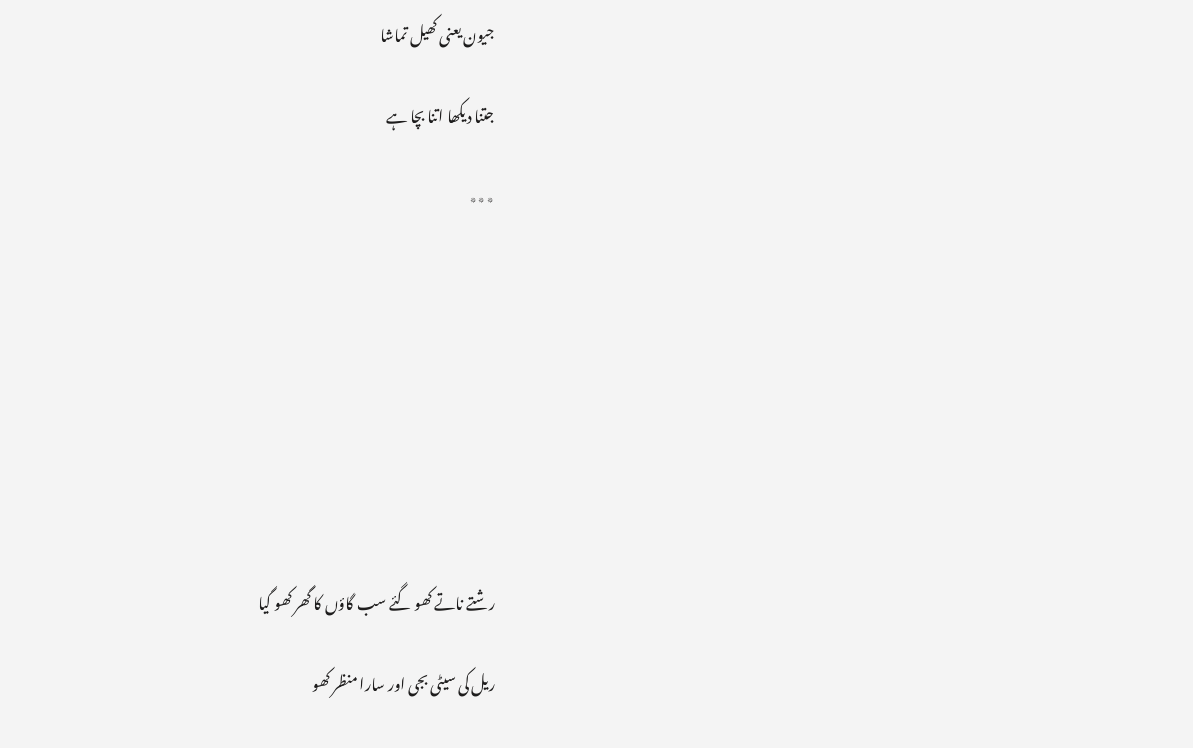جیون یعنی کھیل تماشا

جتنا دیکھا اتنا بچا ہے

٭٭٭









رشتے ناتے کھو گئے سب گاؤں کا گھر کھو گیا

ریل کی سیٹی بجی اور سارا منظر کھو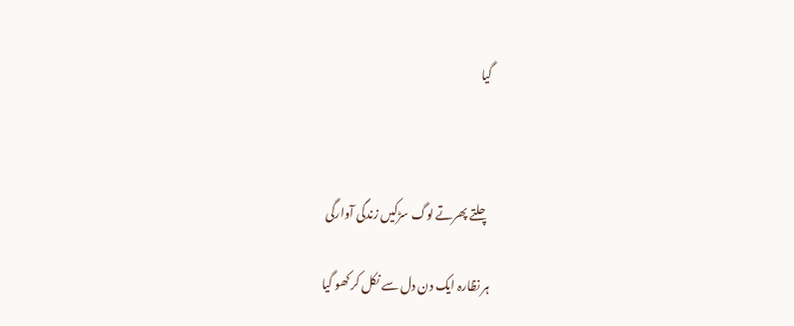گیا



چلتے پھرتے لوگ سڑکیں زندگی آوارگی

ہر نظارہ ایک دن دل سے نکل کر کھو گیا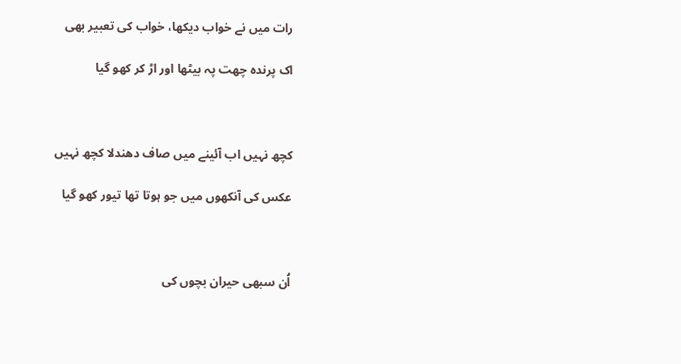رات میں نے خواب دیکھا، خواب کی تعبیر بھی

اک پرندہ چھت پہ بیٹھا اور اڑ کر کھو گیا



کچھ نہیں اب آئینے میں صاف دھندلا کچھ نہیں

عکس کی آنکھوں میں جو ہوتا تھا تیور کھو گیا



اُن سبھی حیران بچوں کی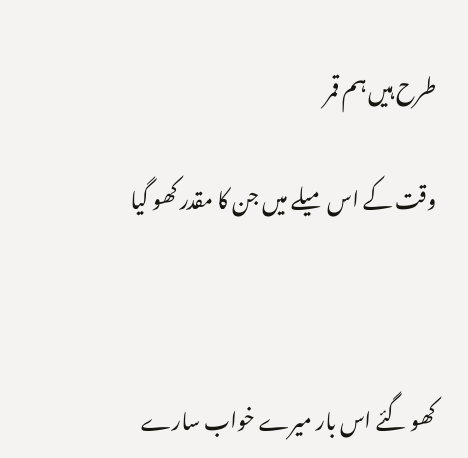طرح ہیں ہم قمر

وقت کے اس میلے میں جن کا مقدر کھو گیا



کھو گئے اس بار میرے خواب سارے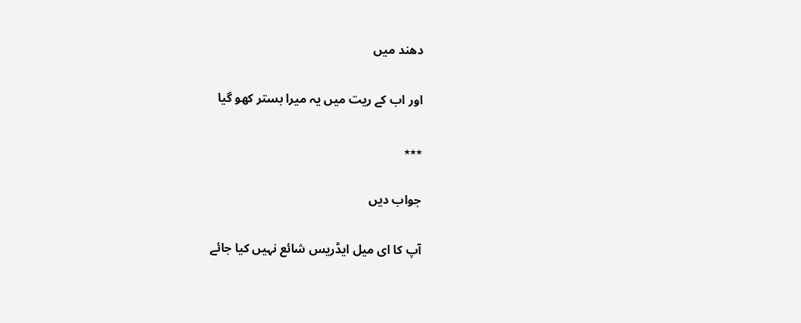دھند میں

اور اب کے ریت میں یہ میرا بستر کھو گیا

٭٭٭

جواب دیں

آپ کا ای میل ایڈریس شائع نہیں کیا جائے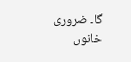گا۔ ضروری خانوں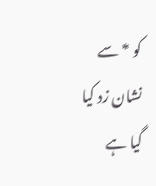کو * سے نشان زد کیا گیا ہے